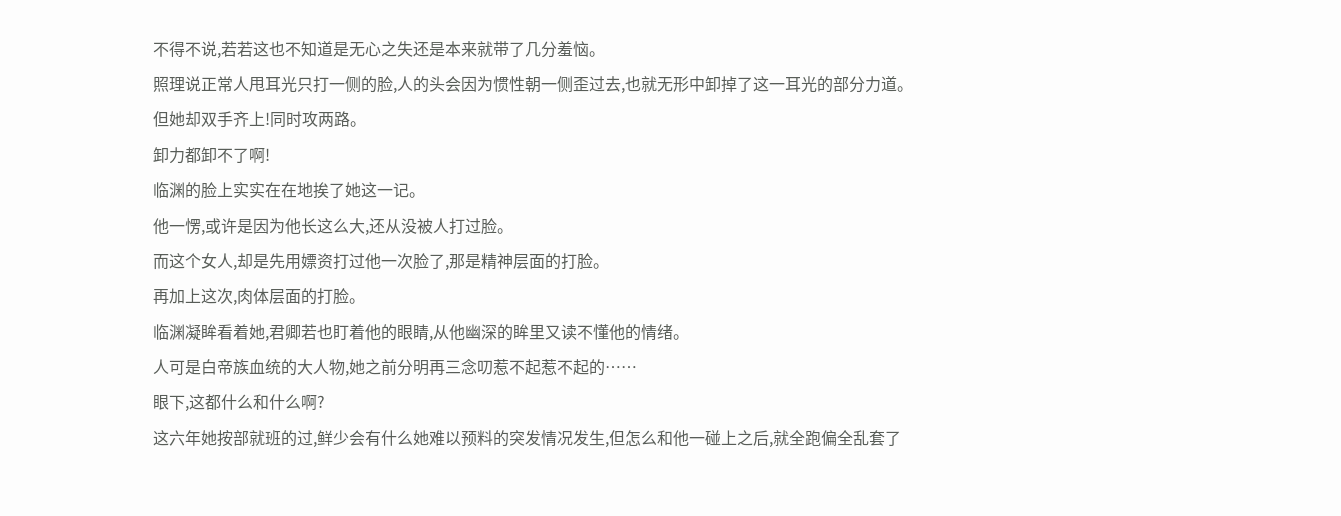不得不说,若若这也不知道是无心之失还是本来就带了几分羞恼。
照理说正常人甩耳光只打一侧的脸,人的头会因为惯性朝一侧歪过去,也就无形中卸掉了这一耳光的部分力道。
但她却双手齐上!同时攻两路。
卸力都卸不了啊!
临渊的脸上实实在在地挨了她这一记。
他一愣,或许是因为他长这么大,还从没被人打过脸。
而这个女人,却是先用嫖资打过他一次脸了,那是精神层面的打脸。
再加上这次,肉体层面的打脸。
临渊凝眸看着她,君卿若也盯着他的眼睛,从他幽深的眸里又读不懂他的情绪。
人可是白帝族血统的大人物,她之前分明再三念叨惹不起惹不起的……
眼下,这都什么和什么啊?
这六年她按部就班的过,鲜少会有什么她难以预料的突发情况发生,但怎么和他一碰上之后,就全跑偏全乱套了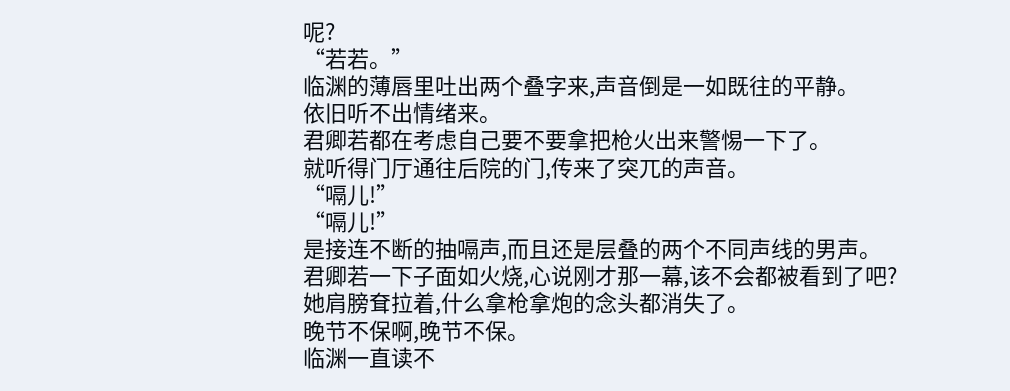呢?
“若若。”
临渊的薄唇里吐出两个叠字来,声音倒是一如既往的平静。
依旧听不出情绪来。
君卿若都在考虑自己要不要拿把枪火出来警惕一下了。
就听得门厅通往后院的门,传来了突兀的声音。
“嗝儿!”
“嗝儿!”
是接连不断的抽嗝声,而且还是层叠的两个不同声线的男声。
君卿若一下子面如火烧,心说刚才那一幕,该不会都被看到了吧?
她肩膀耷拉着,什么拿枪拿炮的念头都消失了。
晚节不保啊,晚节不保。
临渊一直读不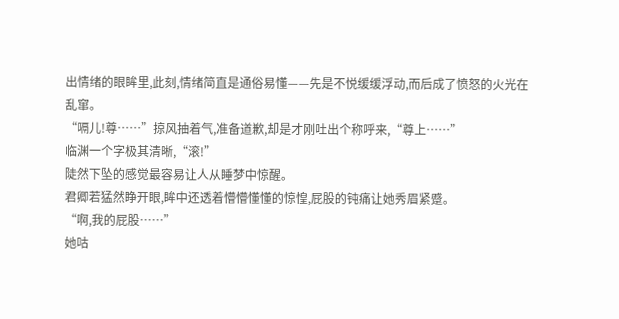出情绪的眼眸里,此刻,情绪简直是通俗易懂——先是不悦缓缓浮动,而后成了愤怒的火光在乱窜。
“嗝儿!尊……”掠风抽着气,准备道歉,却是才刚吐出个称呼来,“尊上……”
临渊一个字极其清晰,“滚!”
陡然下坠的感觉最容易让人从睡梦中惊醒。
君卿若猛然睁开眼,眸中还透着懵懵懂懂的惊惶,屁股的钝痛让她秀眉紧蹙。
“啊,我的屁股……”
她咕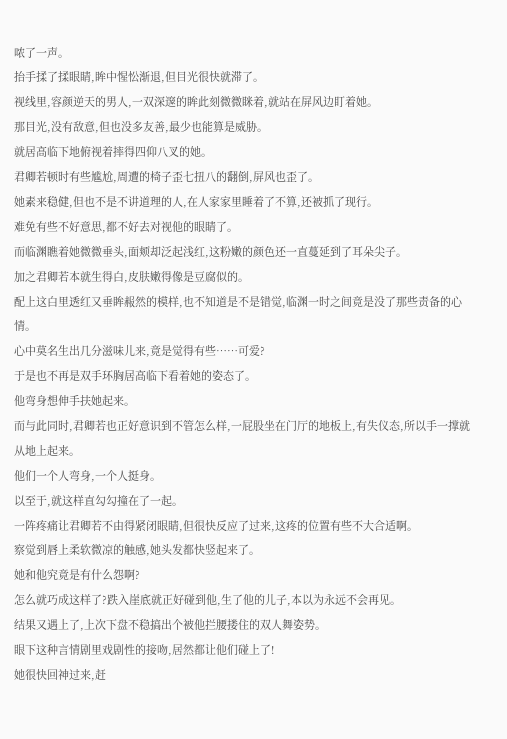哝了一声。
抬手揉了揉眼睛,眸中惺忪渐退,但目光很快就滞了。
视线里,容颜逆天的男人,一双深邃的眸此刻微微眯着,就站在屏风边盯着她。
那目光,没有敌意,但也没多友善,最少也能算是威胁。
就居高临下地俯视着摔得四仰八叉的她。
君卿若顿时有些尴尬,周遭的椅子歪七扭八的翻倒,屏风也歪了。
她素来稳健,但也不是不讲道理的人,在人家家里睡着了不算,还被抓了现行。
难免有些不好意思,都不好去对视他的眼睛了。
而临渊瞧着她微微垂头,面颊却泛起浅红,这粉嫩的颜色还一直蔓延到了耳朵尖子。
加之君卿若本就生得白,皮肤嫩得像是豆腐似的。
配上这白里透红又垂眸赧然的模样,也不知道是不是错觉,临渊一时之间竟是没了那些责备的心情。
心中莫名生出几分滋味儿来,竟是觉得有些……可爱?
于是也不再是双手环胸居高临下看着她的姿态了。
他弯身想伸手扶她起来。
而与此同时,君卿若也正好意识到不管怎么样,一屁股坐在门厅的地板上,有失仪态,所以手一撑就从地上起来。
他们一个人弯身,一个人挺身。
以至于,就这样直勾勾撞在了一起。
一阵疼痛让君卿若不由得紧闭眼睛,但很快反应了过来,这疼的位置有些不大合适啊。
察觉到唇上柔软微凉的触感,她头发都快竖起来了。
她和他究竟是有什么怨啊?
怎么就巧成这样了?跌入崖底就正好碰到他,生了他的儿子,本以为永远不会再见。
结果又遇上了,上次下盘不稳搞出个被他拦腰搂住的双人舞姿势。
眼下这种言情剧里戏剧性的接吻,居然都让他们碰上了!
她很快回神过来,赶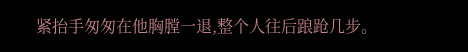紧抬手匆匆在他胸膛一退,整个人往后踉跄几步。